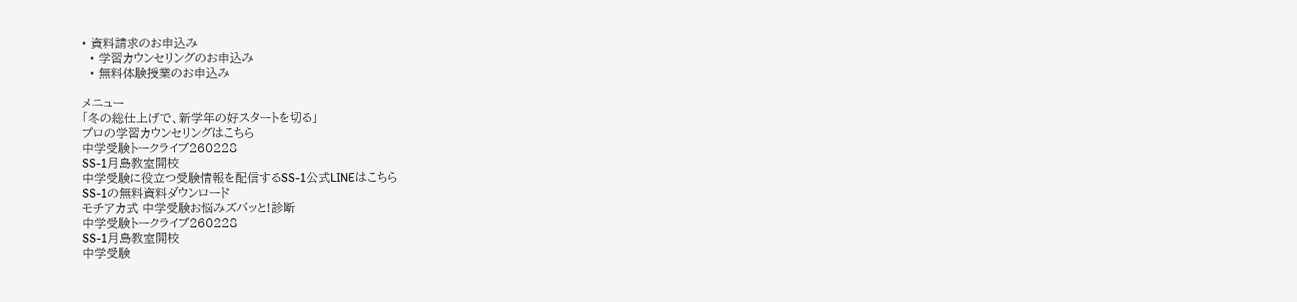• 資料請求のお申込み
  • 学習カウンセリングのお申込み
  • 無料体験授業のお申込み

メニュー
「冬の総仕上げで、新学年の好スタートを切る」
プロの学習カウンセリングはこちら
中学受験トークライブ260228
SS-1月島教室開校
中学受験に役立つ受験情報を配信するSS-1公式LINEはこちら
SS-1の無料資料ダウンロード
モチアカ式 中学受験お悩みズバッと!診断
中学受験トークライブ260228
SS-1月島教室開校
中学受験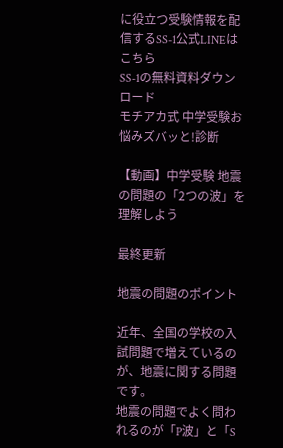に役立つ受験情報を配信するSS-1公式LINEはこちら
SS-1の無料資料ダウンロード
モチアカ式 中学受験お悩みズバッと!診断

【動画】中学受験 地震の問題の「2つの波」を理解しよう

最終更新

地震の問題のポイント

近年、全国の学校の入試問題で増えているのが、地震に関する問題です。
地震の問題でよく問われるのが「P波」と「S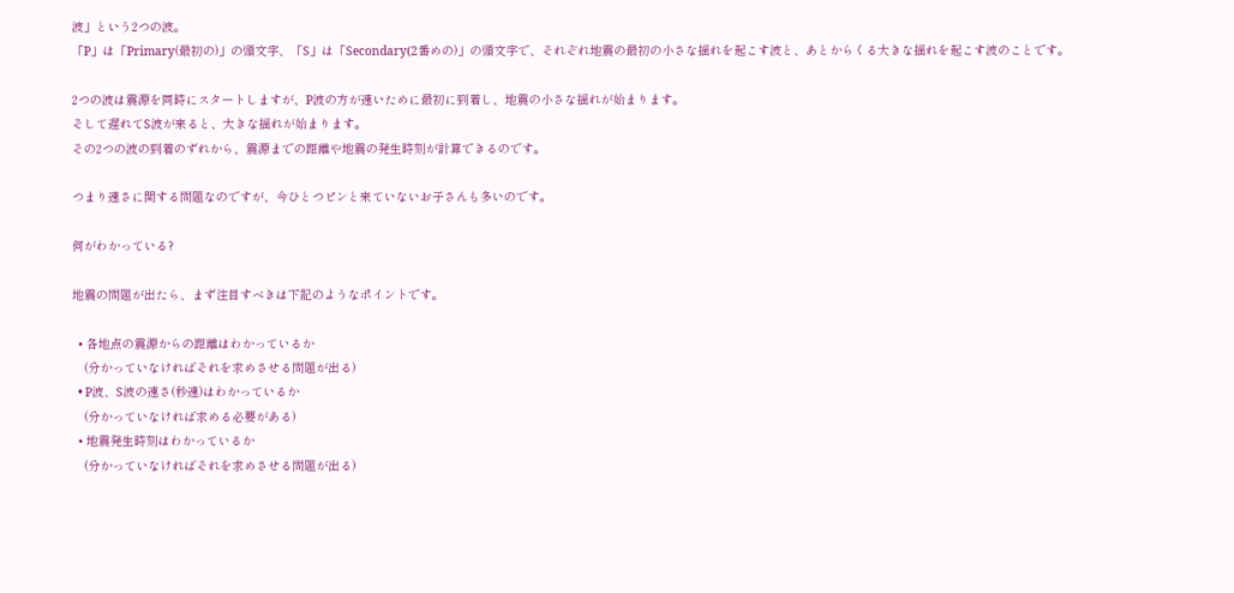波」という2つの波。
「P」は「Primary(最初の)」の頭文字、「S」は「Secondary(2番めの)」の頭文字で、それぞれ地震の最初の小さな揺れを起こす波と、あとからくる大きな揺れを起こす波のことです。

2つの波は震源を同時にスタートしますが、P波の方が速いために最初に到着し、地震の小さな揺れが始まります。
そして遅れてS波が来ると、大きな揺れが始まります。
その2つの波の到着のずれから、震源までの距離や地震の発生時刻が計算できるのです。

つまり速さに関する問題なのですが、今ひとつピンと来ていないお子さんも多いのです。

何がわかっている?

地震の問題が出たら、まず注目すべきは下記のようなポイントです。

  • 各地点の震源からの距離はわかっているか
    (分かっていなければそれを求めさせる問題が出る)
  • P波、S波の速さ(秒速)はわかっているか
    (分かっていなければ求める必要がある)
  • 地震発生時刻はわかっているか
    (分かっていなければそれを求めさせる問題が出る)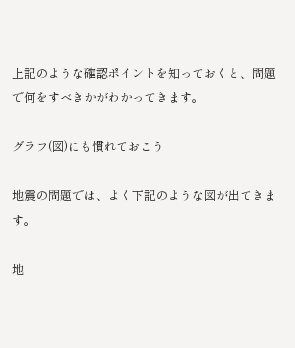上記のような確認ポイントを知っておくと、問題で何をすべきかがわかってきます。

グラフ(図)にも慣れておこう

地震の問題では、よく下記のような図が出てきます。

地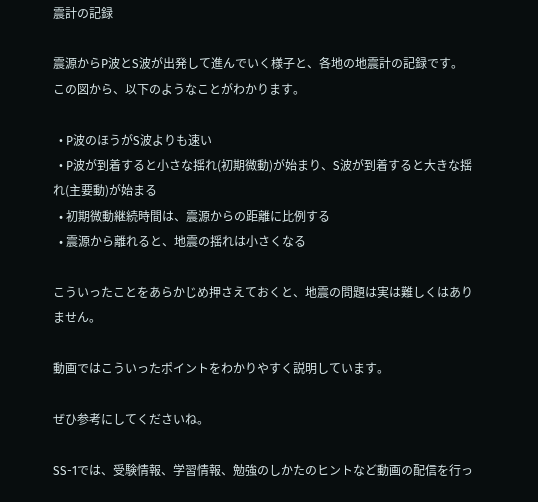震計の記録

震源からP波とS波が出発して進んでいく様子と、各地の地震計の記録です。
この図から、以下のようなことがわかります。

  • P波のほうがS波よりも速い
  • P波が到着すると小さな揺れ(初期微動)が始まり、S波が到着すると大きな揺れ(主要動)が始まる
  • 初期微動継続時間は、震源からの距離に比例する
  • 震源から離れると、地震の揺れは小さくなる

こういったことをあらかじめ押さえておくと、地震の問題は実は難しくはありません。

動画ではこういったポイントをわかりやすく説明しています。

ぜひ参考にしてくださいね。

SS-1では、受験情報、学習情報、勉強のしかたのヒントなど動画の配信を行っ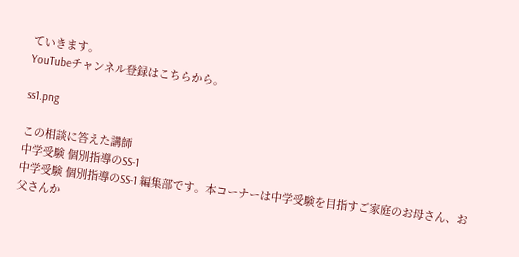ていきます。
YouTubeチャンネル登録はこちらから。

ss1.png

この相談に答えた講師
中学受験 個別指導のSS-1
中学受験 個別指導のSS-1 編集部です。本コーナーは中学受験を目指すご家庭のお母さん、お父さんか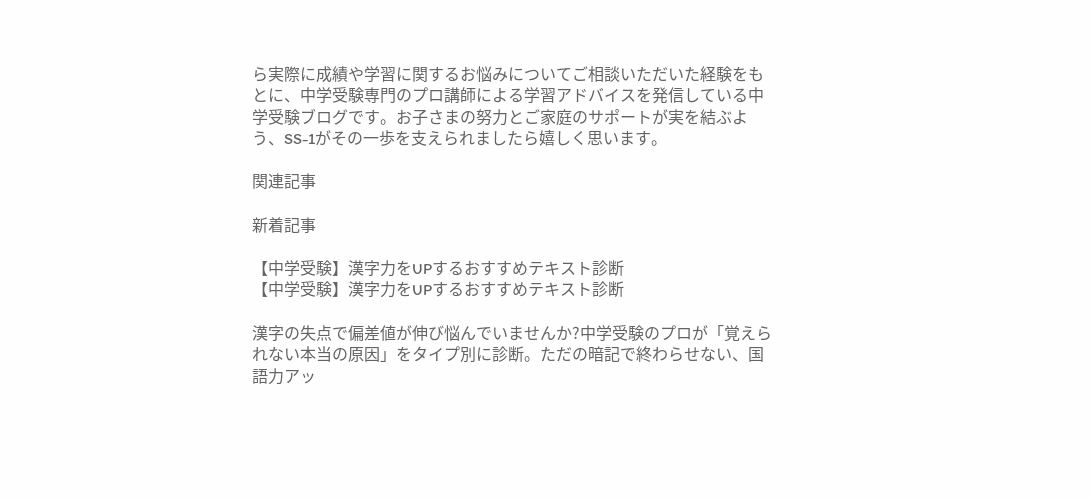ら実際に成績や学習に関するお悩みについてご相談いただいた経験をもとに、中学受験専門のプロ講師による学習アドバイスを発信している中学受験ブログです。お子さまの努力とご家庭のサポートが実を結ぶよう、SS-1がその一歩を支えられましたら嬉しく思います。

関連記事

新着記事

【中学受験】漢字力をUPするおすすめテキスト診断
【中学受験】漢字力をUPするおすすめテキスト診断

漢字の失点で偏差値が伸び悩んでいませんか?中学受験のプロが「覚えられない本当の原因」をタイプ別に診断。ただの暗記で終わらせない、国語力アッ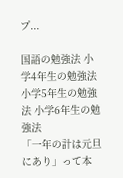プ...

国語の勉強法 小学4年生の勉強法 小学5年生の勉強法 小学6年生の勉強法
「一年の計は元旦にあり」って本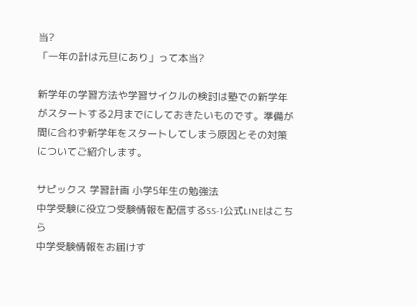当?
「一年の計は元旦にあり」って本当?

新学年の学習方法や学習サイクルの検討は塾での新学年がスタートする2月までにしておきたいものです。準備が間に合わず新学年をスタートしてしまう原因とその対策についてご紹介します。

サピックス 学習計画 小学5年生の勉強法
中学受験に役立つ受験情報を配信するSS-1公式LINEはこちら
中学受験情報をお届けす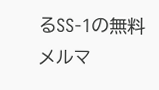るSS-1の無料メルマ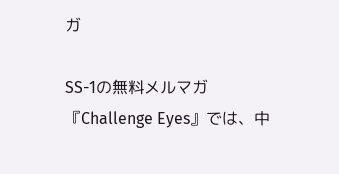ガ

SS-1の無料メルマガ『Challenge Eyes』では、中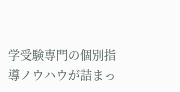学受験専門の個別指導ノウハウが詰まっ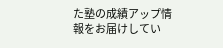た塾の成績アップ情報をお届けしてい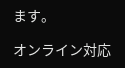ます。

オンライン対応